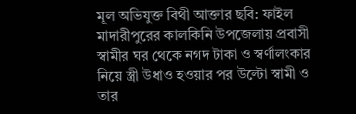মূল অভিযুক্ত বিথী আক্তার ছবি: ফাইল
মাদারীপুরের কালকিনি উপজেলায় প্রবাসী স্বামীর ঘর থেকে নগদ টাকা ও স্বর্ণালংকার নিয়ে স্ত্রী উধাও হওয়ার পর উল্টো স্বামী ও তার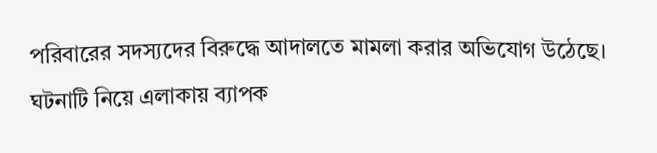পরিবারের সদস্যদের বিরুদ্ধে আদালতে মামলা করার অভিযোগ উঠেছে। ঘটনাটি নিয়ে এলাকায় ব্যাপক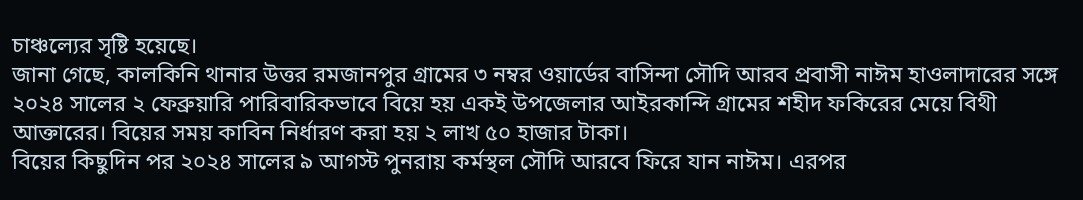চাঞ্চল্যের সৃষ্টি হয়েছে।
জানা গেছে, কালকিনি থানার উত্তর রমজানপুর গ্রামের ৩ নম্বর ওয়ার্ডের বাসিন্দা সৌদি আরব প্রবাসী নাঈম হাওলাদারের সঙ্গে ২০২৪ সালের ২ ফেব্রুয়ারি পারিবারিকভাবে বিয়ে হয় একই উপজেলার আইরকান্দি গ্রামের শহীদ ফকিরের মেয়ে বিথী আক্তারের। বিয়ের সময় কাবিন নির্ধারণ করা হয় ২ লাখ ৫০ হাজার টাকা।
বিয়ের কিছুদিন পর ২০২৪ সালের ৯ আগস্ট পুনরায় কর্মস্থল সৌদি আরবে ফিরে যান নাঈম। এরপর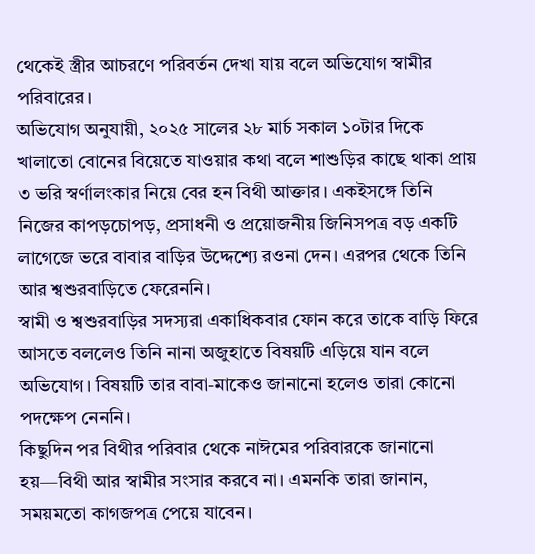থেকেই স্ত্রীর আচরণে পরিবর্তন দেখা যায় বলে অভিযোগ স্বামীর পরিবারের।
অভিযোগ অনুযায়ী, ২০২৫ সালের ২৮ মার্চ সকাল ১০টার দিকে খালাতো বোনের বিয়েতে যাওয়ার কথা বলে শাশুড়ির কাছে থাকা প্রায় ৩ ভরি স্বর্ণালংকার নিয়ে বের হন বিথী আক্তার। একইসঙ্গে তিনি নিজের কাপড়চোপড়, প্রসাধনী ও প্রয়োজনীয় জিনিসপত্র বড় একটি লাগেজে ভরে বাবার বাড়ির উদ্দেশ্যে রওনা দেন। এরপর থেকে তিনি আর শ্বশুরবাড়িতে ফেরেননি।
স্বামী ও শ্বশুরবাড়ির সদস্যরা একাধিকবার ফোন করে তাকে বাড়ি ফিরে আসতে বললেও তিনি নানা অজুহাতে বিষয়টি এড়িয়ে যান বলে অভিযোগ। বিষয়টি তার বাবা-মাকেও জানানো হলেও তারা কোনো পদক্ষেপ নেননি।
কিছুদিন পর বিথীর পরিবার থেকে নাঈমের পরিবারকে জানানো হয়—বিথী আর স্বামীর সংসার করবে না। এমনকি তারা জানান, সময়মতো কাগজপত্র পেয়ে যাবেন।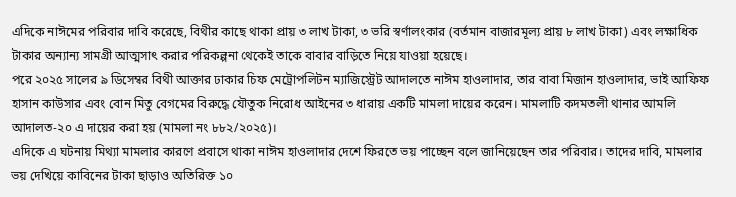এদিকে নাঈমের পরিবার দাবি করেছে, বিথীর কাছে থাকা প্রায় ৩ লাখ টাকা, ৩ ভরি স্বর্ণালংকার (বর্তমান বাজারমূল্য প্রায় ৮ লাখ টাকা) এবং লক্ষাধিক টাকার অন্যান্য সামগ্রী আত্মসাৎ করার পরিকল্পনা থেকেই তাকে বাবার বাড়িতে নিয়ে যাওয়া হয়েছে।
পরে ২০২৫ সালের ৯ ডিসেম্বর বিথী আক্তার ঢাকার চিফ মেট্রোপলিটন ম্যাজিস্ট্রেট আদালতে নাঈম হাওলাদার, তার বাবা মিজান হাওলাদার, ভাই আফিফ হাসান কাউসার এবং বোন মিতু বেগমের বিরুদ্ধে যৌতুক নিরোধ আইনের ৩ ধারায় একটি মামলা দায়ের করেন। মামলাটি কদমতলী থানার আমলি আদালত-২০ এ দায়ের করা হয় (মামলা নং ৮৮২/২০২৫)।
এদিকে এ ঘটনায় মিথ্যা মামলার কারণে প্রবাসে থাকা নাঈম হাওলাদার দেশে ফিরতে ভয় পাচ্ছেন বলে জানিয়েছেন তার পরিবার। তাদের দাবি, মামলার ভয় দেখিয়ে কাবিনের টাকা ছাড়াও অতিরিক্ত ১০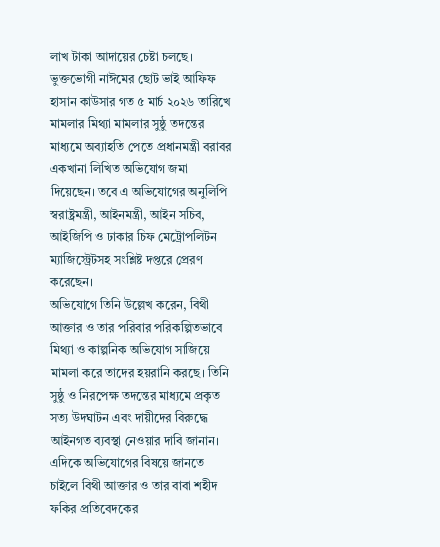লাখ টাকা আদায়ের চেষ্টা চলছে।
ভুক্তভোগী নাঈমের ছোট ভাই আফিফ হাসান কাউসার গত ৫ মার্চ ২০২৬ তারিখে মামলার মিথ্যা মামলার সুষ্ঠু তদন্তের মাধ্যমে অব্যাহতি পেতে প্রধানমন্ত্রী বরাবর একখানা লিখিত অভিযোগ জমা দিয়েছেন। তবে এ অভিযোগের অনুলিপি স্বরাষ্ট্রমন্ত্রী, আইনমন্ত্রী, আইন সচিব, আইজিপি ও ঢাকার চিফ মেট্রোপলিটন ম্যাজিস্ট্রেটসহ সংশ্লিষ্ট দপ্তরে প্রেরণ করেছেন।
অভিযোগে তিনি উল্লেখ করেন, বিথী আক্তার ও তার পরিবার পরিকল্পিতভাবে মিথ্যা ও কাল্পনিক অভিযোগ সাজিয়ে মামলা করে তাদের হয়রানি করছে। তিনি সুষ্ঠু ও নিরপেক্ষ তদন্তের মাধ্যমে প্রকৃত সত্য উদঘাটন এবং দায়ীদের বিরুদ্ধে আইনগত ব্যবস্থা নেওয়ার দাবি জানান।
এদিকে অভিযোগের বিষয়ে জানতে চাইলে বিথী আক্তার ও তার বাবা শহীদ ফকির প্রতিবেদকের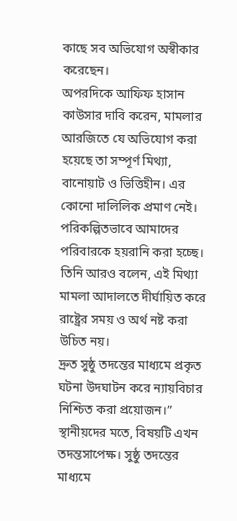কাছে সব অভিযোগ অস্বীকার করেছেন।
অপরদিকে আফিফ হাসান কাউসার দাবি করেন, মামলার আরজিতে যে অভিযোগ করা হয়েছে তা সম্পূর্ণ মিথ্যা, বানোয়াট ও ভিত্তিহীন। এর কোনো দালিলিক প্রমাণ নেই। পরিকল্পিতভাবে আমাদের পরিবারকে হয়রানি করা হচ্ছে।
তিনি আরও বলেন, এই মিথ্যা মামলা আদালতে দীর্ঘায়িত করে রাষ্ট্রের সময় ও অর্থ নষ্ট করা উচিত নয়।
দ্রুত সুষ্ঠু তদন্তের মাধ্যমে প্রকৃত ঘটনা উদঘাটন করে ন্যায়বিচার নিশ্চিত করা প্রয়োজন।”
স্থানীয়দের মতে, বিষয়টি এখন তদন্তসাপেক্ষ। সুষ্ঠু তদন্তের মাধ্যমে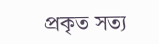প্রকৃত সত্য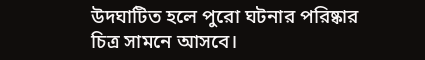উদঘাটিত হলে পুরো ঘটনার পরিষ্কার চিত্র সামনে আসবে।